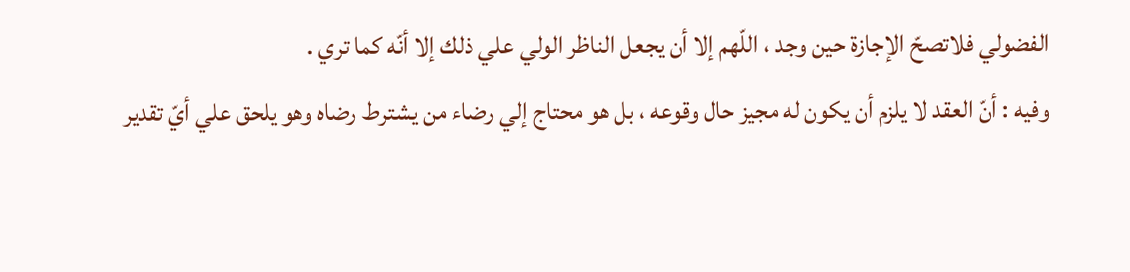الفضولي فلاتصحّ الإجازة حين وجد ، اللّهم إلا أن يجعل الناظر الولي علي ذلك إلا أنّه كما تري .
وفيه : أنّ العقد لا يلزم أن يكون له مجيز حال وقوعه ، بل هو محتاج إلي رضاء من يشترط رضاه وهو يلحق علي أيّ تقدير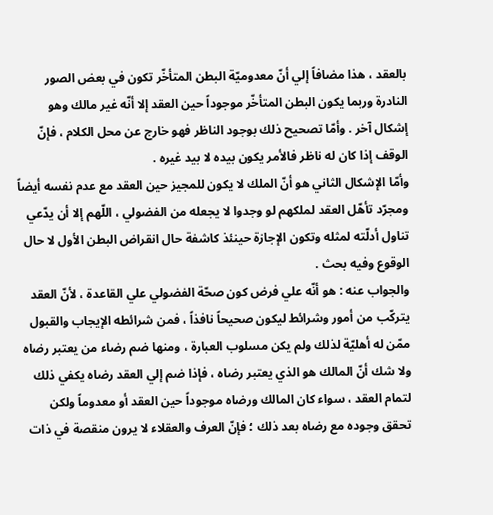بالعقد ، هذا مضافاً إلي أنّ معدوميّة البطن المتأخّر تكون في بعض الصور النادرة وربما يكون البطن المتأخّر موجوداً حين العقد إلا أنّه غير مالك وهو إشكال آخر . وأمّا تصحيح ذلك بوجود الناظر فهو خارج عن محل الكلام ، فإنّ الوقف إذا كان له ناظر فالأمر يكون بيده لا بيد غيره .
وأمّا الإشكال الثاني هو أنّ الملك لا يكون للمجيز حين العقد مع عدم نفسه أيضاً ومجرّد تأهّل العقد لملكهم لو وجدوا لا يجعله من الفضولي ، اللّهم إلا أن يدّعي تناول أدلّته لمثله وتكون الإجازة حينئذ كاشفة حال انقراض البطن الأول لا حال الوقوع وفيه بحث .
والجواب عنه : هو أنّه علي فرض كون صحّة الفضولي علي القاعدة ، لأنّ العقد يتركّب من أمور وشرائط ليكون صحيحاً نافذاً ، فمن شرائطه الإيجاب والقبول ممّن له أهليّة لذلك ولم يكن مسلوب العبارة ، ومنها ضم رضاء من يعتبر رضاه ولا شك أنّ المالك هو الذي يعتبر رضاه ، فإذا ضم إلي العقد رضاه يكفي ذلك لتمام العقد ، سواء كان المالك ورضاه موجوداً حين العقد أو معدوماً ولكن تحقق وجوده مع رضاه بعد ذلك ؛ فإنّ العرف والعقلاء لا يرون منقصة في ذات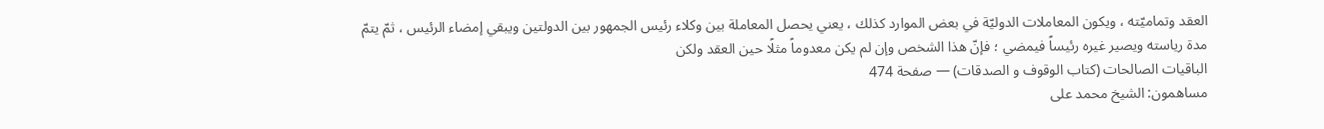العقد وتماميّته ، ويكون المعاملات الدوليّة في بعض الموارد كذلك ، يعني يحصل المعاملة بين وكلاء رئيس الجمهور بين الدولتين ويبقي إمضاء الرئيس ، ثمّ يتمّ مدة رياسته ويصير غيره رئيساً فيمضي ؛ فإنّ هذا الشخص وإن لم يكن معدوماً مثلًا حين العقد ولكن
الباقيات الصالحات (كتاب الوقوف و الصدقات) — صفحة 474
مساهمون: الشيخ محمد على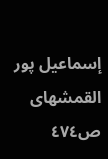إسماعيل پور القمشهاى
ص٤٧٤